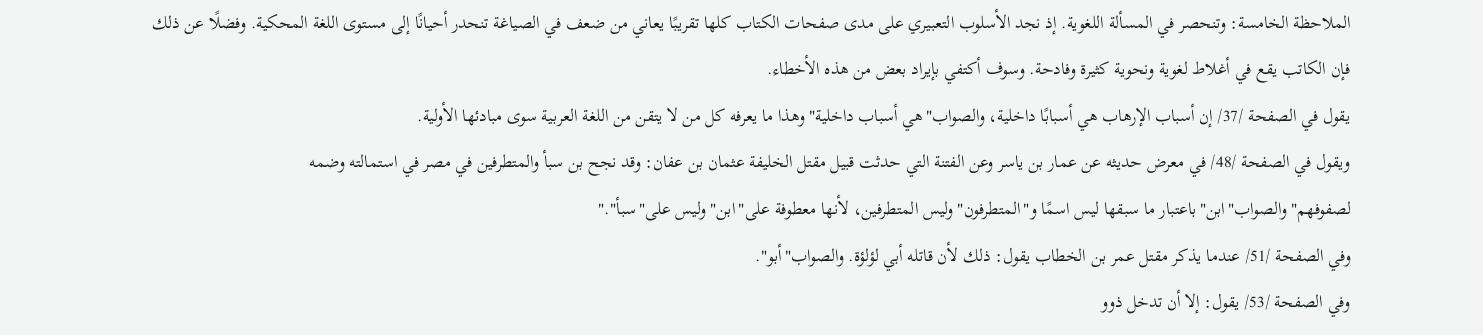الملاحظة الخامسة: وتنحصر في المسألة اللغوية. إذ نجد الأسلوب التعبيري على مدى صفحات الكتاب كلها تقريبًا يعاني من ضعف في الصياغة تنحدر أحيانًا إلى مستوى اللغة المحكية. وفضلًا عن ذلك فإن الكاتب يقع في أغلاط لغوية ونحوية كثيرة وفادحة. وسوف أكتفي بإيراد بعض من هذه الأخطاء.
يقول في الصفحة /37/ إن أسباب الإرهاب هي أسبابًا داخلية، والصواب"هي أسباب داخلية"وهذا ما يعرفه كل من لا يتقن من اللغة العربية سوى مبادئها الأولية.
ويقول في الصفحة /48/ في معرض حديثه عن عمار بن ياسر وعن الفتنة التي حدثت قبيل مقتل الخليفة عثمان بن عفان: وقد نجح بن سبأ والمتطرفين في مصر في استمالته وضمه لصفوفهم"والصواب"ابن"باعتبار ما سبقها ليس اسمًا و"المتطرفون"وليس المتطرفين، لأنها معطوفة على"ابن"وليس على"سبأ"."
وفي الصفحة /51/ عندما يذكر مقتل عمر بن الخطاب يقول: ذلك لأن قاتله أبي لؤلؤة. والصواب"أبو".
وفي الصفحة /53/ يقول: إلا أن تدخل ذوو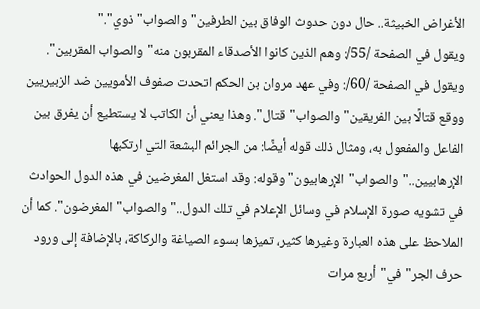الأغراض الخبيثة.. حال دون حدوث الوفاق بين الطرفين"والصواب"ذوي"."
ويقول في الصفحة /55/: وهم الذين كانوا الأصدقاء المقربون منه"والصواب المقربين".
ويقول في الصفحة /60/: وفي عهد مروان بن الحكم اتحدت صفوف الأمويين ضد الزبيريين ووقع قتالًا بين الفريقين"والصواب"قتال". وهذا يعني أن الكاتب لا يستطيع أن يفرق بين الفاعل والمفعول به، ومثال ذلك قوله أيضًا: من الجرائم البشعة التي ارتكبها الإرهابيين.."والصواب"الإرهابيون" وقوله: وقد استغل المغرضين في هذه الدول الحوادث في تشويه صورة الإسلام في وسائل الإعلام في تلك الدول.."والصواب"المغرضون". كما أن الملاحظ على هذه العبارة وغيرها كثير، تميزها بسوء الصياغة والركاكة، بالإضافة إلى ورود حرف الجر"في"أربع مرات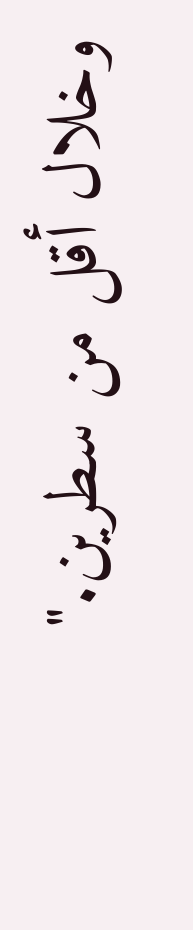وخلال أقل من سطرين."